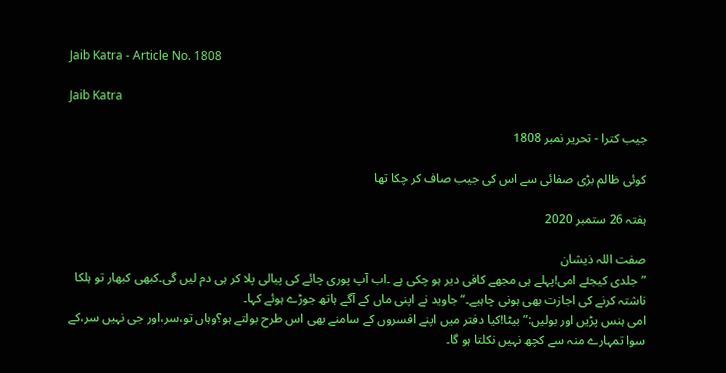Jaib Katra - Article No. 1808

Jaib Katra

جیب کترا - تحریر نمبر 1808

کوئی ظالم بڑی صفائی سے اس کی جیب صاف کر چکا تھا

ہفتہ 26 ستمبر 2020

صفت اللہ ذیشان
”جلدی کیجئے امی!پہلے ہی مجھے کافی دیر ہو چکی ہے ۔اب آپ پوری چائے کی پیالی پلا کر ہی دم لیں گی۔کبھی کبھار تو ہلکا ناشتہ کرنے کی اجازت بھی ہونی چاہیے۔“جاوید نے اپنی ماں کے آگے ہاتھ جوڑے ہوئے کہا۔
امی ہنس پڑیں اور بولیں:”بیٹا!کیا دفتر میں اپنے افسروں کے سامنے بھی اس طرح بولتے ہو؟وہاں تو،سر،اور جی نہیں سر،کے سوا تمہارے منہ سے کچھ نہیں نکلتا ہو گا۔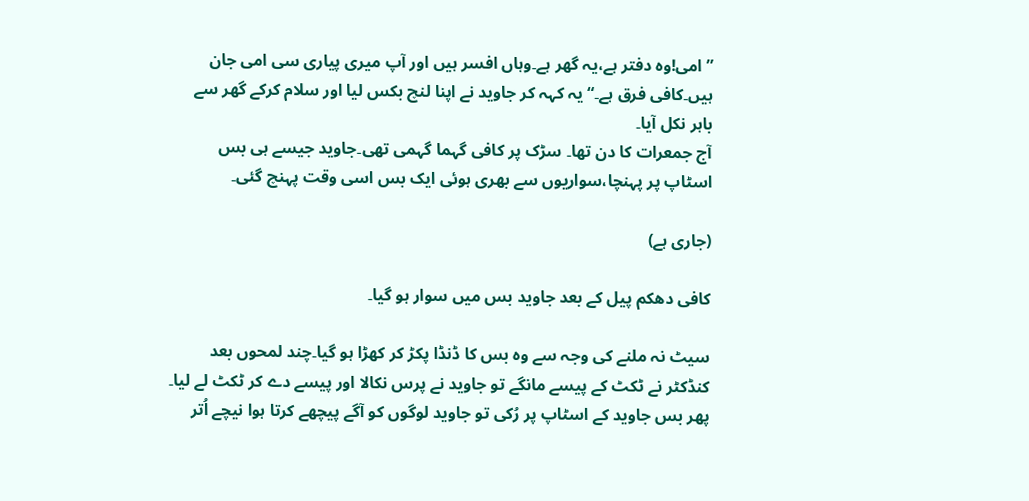”امی!وہ دفتر ہے،یہ گھر ہے۔وہاں افسر ہیں اور آپ میری پیاری سی امی جان ہیں۔کافی فرق ہے۔“یہ کہہ کر جاوید نے اپنا لنچ بکس لیا اور سلام کرکے گھر سے باہر نکل آیا۔
آج جمعرات کا دن تھا۔ سڑک پر کافی گہما گہمی تھی۔جاوید جیسے ہی بس اسٹاپ پر پہنچا،سواریوں سے بھری ہوئی ایک بس اسی وقت پہنچ گئی۔

(جاری ہے)

کافی دھکم پیل کے بعد جاوید بس میں سوار ہو گیا۔

سیٹ نہ ملنے کی وجہ سے وہ بس کا ڈنڈا پکڑ کر کھڑا ہو گیا۔چند لمحوں بعد کنڈکٹر نے ٹکٹ کے پیسے مانگے تو جاوید نے پرس نکالا اور پیسے دے کر ٹکٹ لے لیا۔
پھر بس جاوید کے اسٹاپ پر رُکی تو جاوید لوگوں کو آگے پیچھے کرتا ہوا نیچے اُتر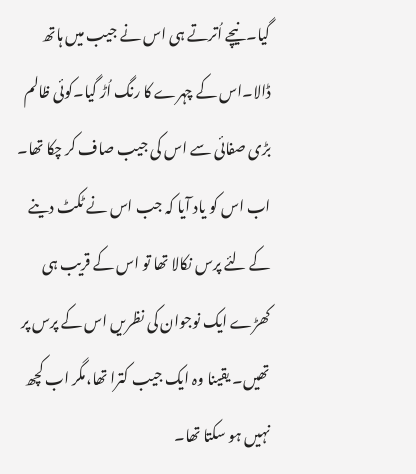گیا۔نیچے اُترتے ہی اس نے جیب میں ہاتھ ڈالا۔اس کے چہرے کا رنگ اُڑ گیا۔کوئی ظالم بڑی صفائی سے اس کی جیب صاف کر چکا تھا۔
اب اس کو یاد آیا کہ جب اس نے ٹکٹ دینے کے لئے پرس نکالا تھا تو اس کے قریب ہی کھڑے ایک نوجوان کی نظریں اس کے پرس پر تھیں۔ یقینا وہ ایک جیب کترا تھا،مگر اب کچھ نہیں ہو سکتا تھا۔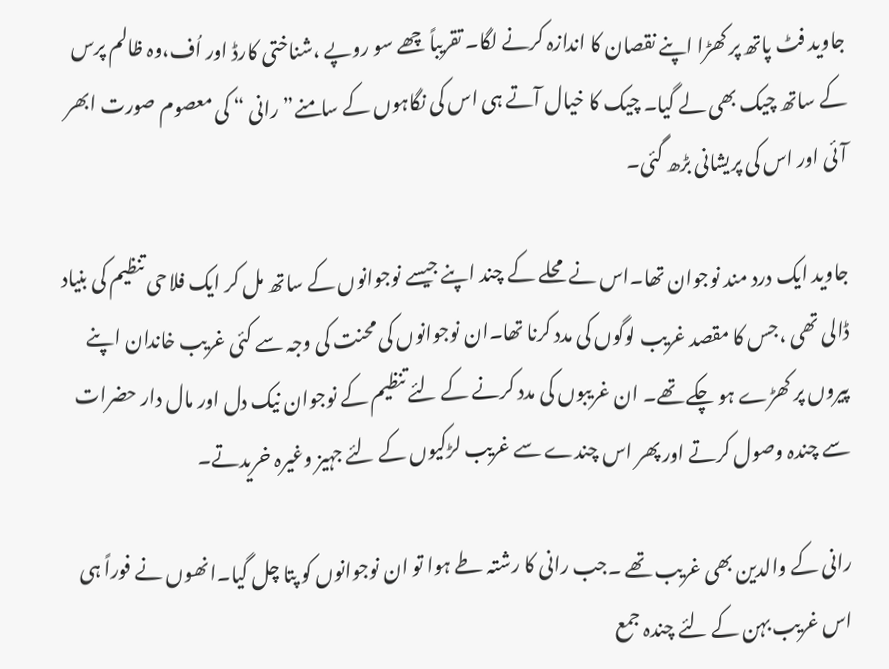جاوید فٹ پاتھ پر کھڑا اپنے نقصان کا اندازہ کرنے لگا۔ تقریباً چھے سو روپے ،شناختی کارڈ اور اُف،وہ ظالم پرس کے ساتھ چیک بھی لے گیا۔ چیک کا خیال آتے ہی اس کی نگاہوں کے سامنے”رانی “ کی معصوم صورت ابھر آئی اور اس کی پریشانی بڑھ گئی۔

جاوید ایک درد مند نوجوان تھا۔اس نے محلے کے چند اپنے جیسے نوجوانوں کے ساتھ مل کر ایک فلاحی تنظیم کی بنیاد ڈالی تھی ،جس کا مقصد غریب لوگوں کی مدد کرنا تھا۔ان نوجوانوں کی محنت کی وجہ سے کئی غریب خاندان اپنے پیروں پر کھڑے ہو چکے تھے۔ ان غریبوں کی مدد کرنے کے لئے تنظیم کے نوجوان نیک دل اور مال دار حضرات سے چندہ وصول کرتے اور پھر اس چندے سے غریب لڑکیوں کے لئے جہیز وغیرہ خریدتے۔

رانی کے والدین بھی غریب تھے ۔جب رانی کا رشتہ طے ہوا تو ان نوجوانوں کو پتا چل گیا۔انھوں نے فوراً ہی اس غریب بہن کے لئے چندہ جمع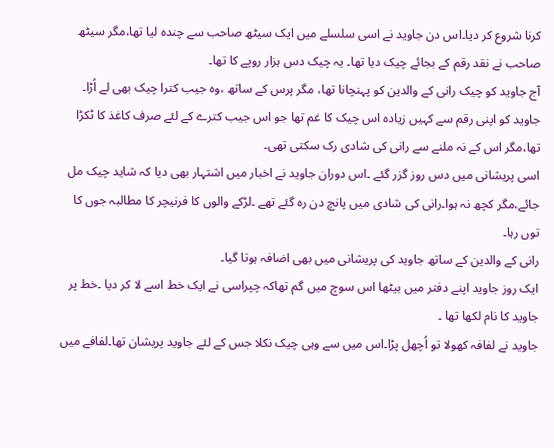کرنا شروع کر دیا۔اس دن جاوید نے اسی سلسلے میں ایک سیٹھ صاحب سے چندہ لیا تھا،مگر سیٹھ صاحب نے نقد رقم کے بجائے چیک دیا تھا۔ یہ چیک دس ہزار روپے کا تھا۔
آج جاوید کو چیک رانی کے والدین کو پہنچانا تھا، مگر پرس کے ساتھ ،وہ جیب کترا چیک بھی لے اُڑا۔
جاوید کو اپنی رقم سے کہیں زیادہ اس چیک کا غم تھا جو اس جیب کترے کے لئے صرف کاغذ کا ٹکڑا تھا،مگر اس کے نہ ملنے سے رانی کی شادی رک سکتی تھی۔
اسی پریشانی میں دس روز گزر گئے ۔اس دوران جاوید نے اخبار میں اشتہار بھی دیا کہ شاید چیک مل جائے،مگر کچھ نہ ہوا۔رانی کی شادی میں پانچ دن رہ گئے تھے ۔لڑکے والوں کا فرنیچر کا مطالبہ جوں کا توں رہا۔
رانی کے والدین کے ساتھ جاوید کی پریشانی میں بھی اضافہ ہوتا گیا۔
ایک روز جاوید اپنے دفتر میں بیٹھا اس سوچ میں گم تھاکہ چپراسی نے ایک خط اسے لا کر دیا ۔خط پر جاوید کا نام لکھا تھا ۔
جاوید نے لفافہ کھولا تو اُچھل پڑا۔اس میں سے وہی چیک نکلا جس کے لئے جاوید پریشان تھا۔لفافے میں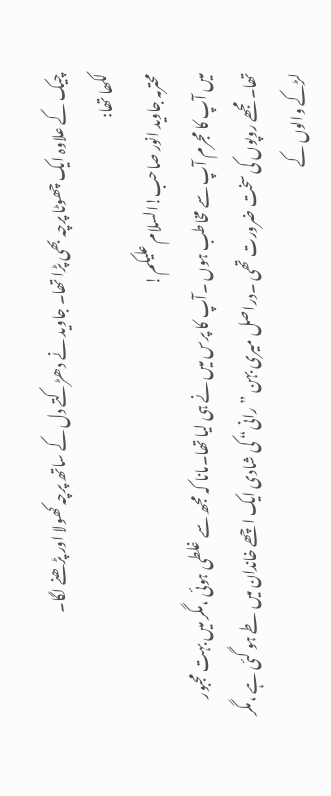چیک کے علاوہ ایک چھوٹا پرچہ بھی پڑا تھا۔ جاوید نے دھڑکتے دل کے ساتھ پرچہ کھولا اور پڑھنے لگا۔
لکھا تھا:
محترمہ جاوید انور صاحب!السلام علیکم!
میں آپ کا مجرم آپ سے مخاطب ہوں ۔آپ کا پرس میں نے ہی لیا تھا۔مانا کہ مجھ سے غلطی ہوئی ،مگر میں بہت مجبور تھا۔ مجھے روپوں کی سخت ضرورت تھی ۔دراصل میری بہن ”رانی“ کی شادی ایک اچھے خاندان میں طے ہو گئی ہے ،مگر لڑکے والوں کے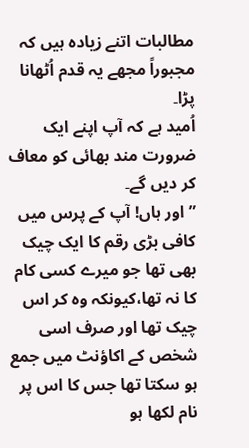مطالبات اتنے زیادہ ہیں کہ مجبوراً مجھے یہ قدم اُٹھانا پڑا۔
اُمید ہے کہ آپ اپنے ایک ضرورت مند بھائی کو معاف کر دیں گے۔
”اور ہاں! آپ کے پرس میں کافی بڑی رقم کا ایک چیک بھی تھا جو میرے کسی کام کا نہ تھا،کیونکہ وہ کر اس چیک تھا اور صرف اسی شخص کے اکاؤنٹ میں جمع ہو سکتا تھا جس کا اس پر نام لکھا ہو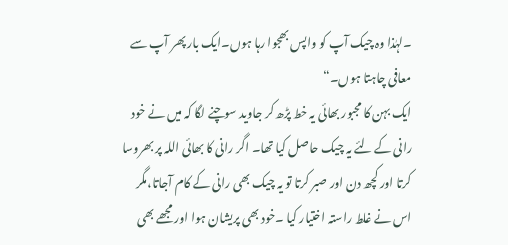۔لہٰذا وہ چیک آپ کو واپس بھجوا رہا ہوں۔ایک بار پھر آپ سے معافی چاہتا ہوں۔“
ایک بہن کا مجبور بھائی یہ خط پڑھ کر جاوید سوچنے لگا کہ میں نے خود رانی کے لئے یہ چیک حاصل کیا تھا۔ اگر رانی کا بھائی اللہ پر بھروسا کرتا اور کچھ دن اور صبر کرتا تو یہ چیک بھی رانی کے کام آجاتا،مگر اس نے غلط راستہ اختیار کیا ۔خود بھی پریشان ہوا اور مجھے بھی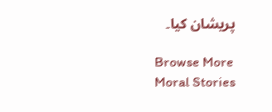پریشان کیا۔

Browse More Moral Stories